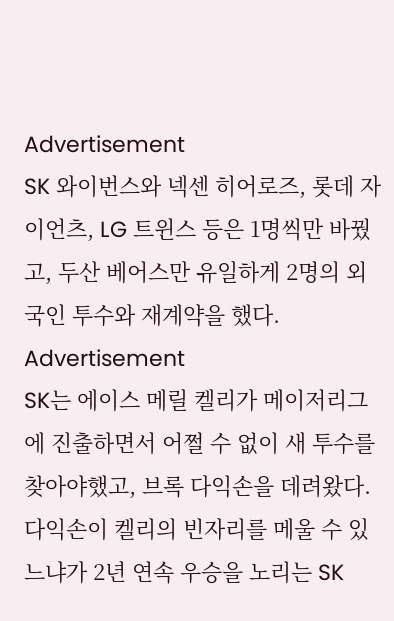Advertisement
SK 와이번스와 넥센 히어로즈, 롯데 자이언츠, LG 트윈스 등은 1명씩만 바꿨고, 두산 베어스만 유일하게 2명의 외국인 투수와 재계약을 했다.
Advertisement
SK는 에이스 메릴 켈리가 메이저리그에 진출하면서 어쩔 수 없이 새 투수를 찾아야했고, 브록 다익손을 데려왔다. 다익손이 켈리의 빈자리를 메울 수 있느냐가 2년 연속 우승을 노리는 SK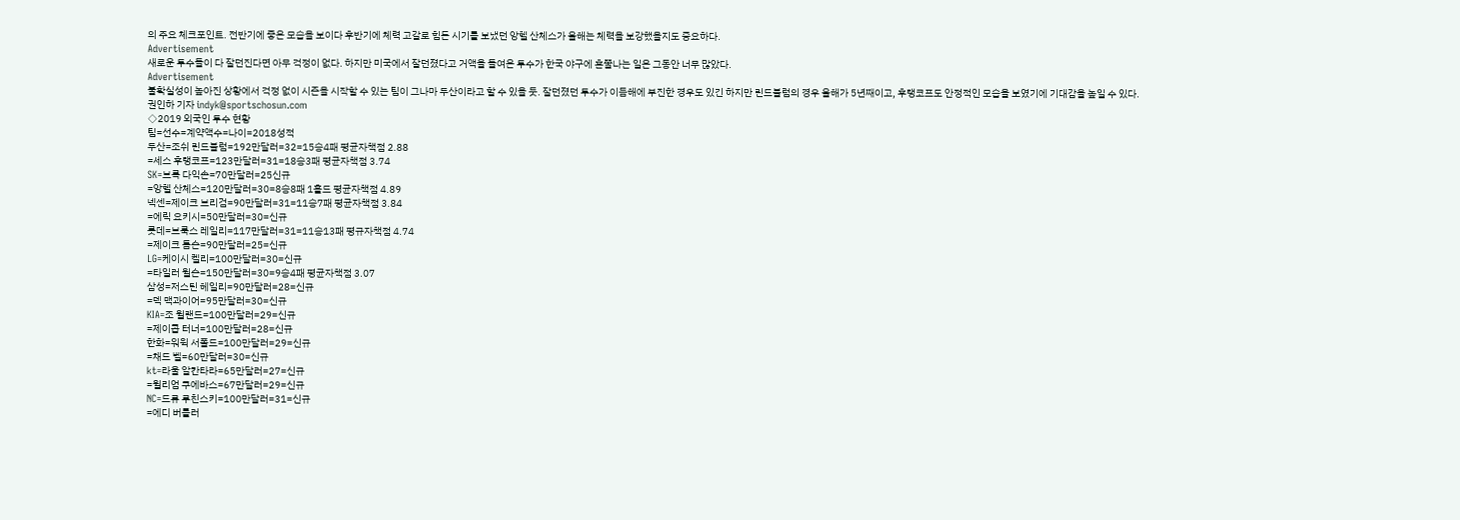의 주요 체크포인트. 전반기에 좋은 모습을 보이다 후반기에 체력 고갈로 힘든 시기를 보냈던 앙헬 산체스가 올해는 체력을 보강했을지도 중요하다.
Advertisement
새로운 투수들이 다 잘던진다면 아무 걱정이 없다. 하지만 미국에서 잘던졌다고 거액을 들여온 투수가 한국 야구에 혼쭐나는 일은 그동안 너무 많았다.
Advertisement
불확실성이 높아진 상황에서 걱정 없이 시즌을 시작할 수 있는 팀이 그나마 두산이라고 할 수 있을 듯. 잘던졌던 투수가 이듬해에 부진한 경우도 있긴 하지만 린드블럼의 경우 올해가 5년째이고, 후랭코프도 안정적인 모습을 보였기에 기대감을 높일 수 있다.
권인하 기자 indyk@sportschosun.com
◇2019 외국인 투수 현황
팀=선수=계약액수=나이=2018성적
두산=조쉬 린드블럼=192만달러=32=15승4패 평균자책점 2.88
=세스 후랭코프=123만달러=31=18승3패 평균자책점 3.74
SK=브록 다익손=70만달러=25신규
=앙헬 산체스=120만달러=30=8승8패 1홀드 평균자책점 4.89
넥센=제이크 브리검=90만달러=31=11승7패 평균자책점 3.84
=에릭 요키시=50만달러=30=신규
롯데=브룩스 레일리=117만달러=31=11승13패 평규자책점 4.74
=제이크 톰슨=90만달러=25=신규
LG=케이시 켈리=100만달러=30=신규
=타일러 윌슨=150만달러=30=9승4패 평균자책점 3.07
삼성=저스틴 헤일리=90만달러=28=신규
=덱 맥과이어=95만달러=30=신규
KIA=조 윌랜드=100만달러=29=신규
=제이콥 터너=100만달러=28=신규
한화=워윅 서폴드=100만달러=29=신규
=채드 벨=60만달러=30=신규
kt=라울 알칸타라=65만달러=27=신규
=윌리엄 쿠에바스=67만달러=29=신규
NC=드류 루친스키=100만달러=31=신규
=에디 버틀러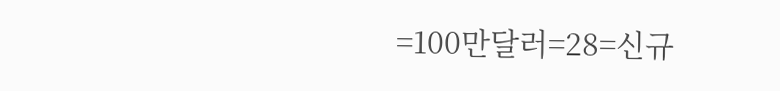=100만달러=28=신규